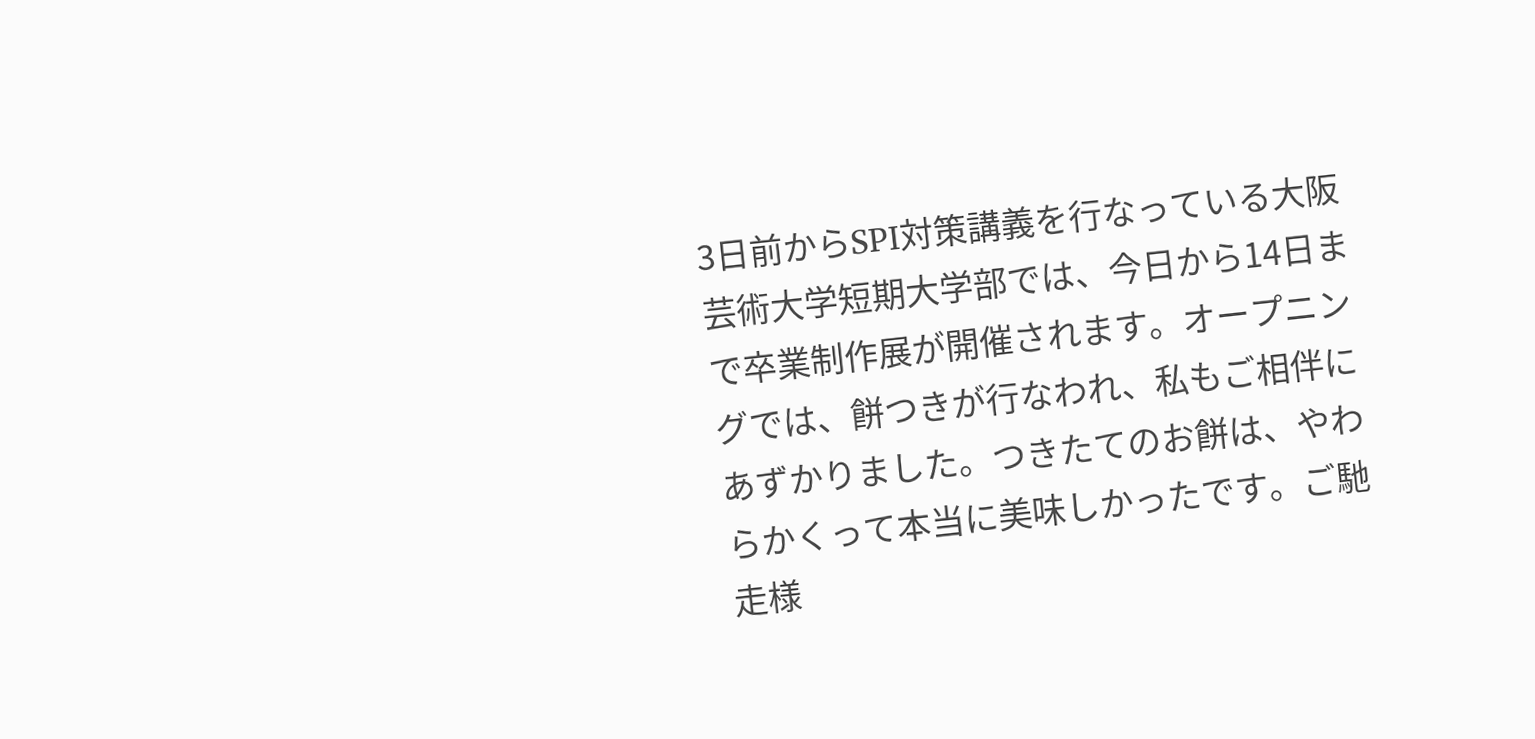3日前からSPI対策講義を行なっている大阪芸術大学短期大学部では、今日から14日まで卒業制作展が開催されます。オープニングでは、餅つきが行なわれ、私もご相伴にあずかりました。つきたてのお餅は、やわらかくって本当に美味しかったです。ご馳走様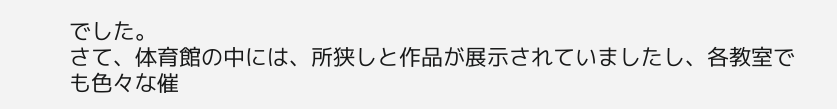でした。
さて、体育館の中には、所狭しと作品が展示されていましたし、各教室でも色々な催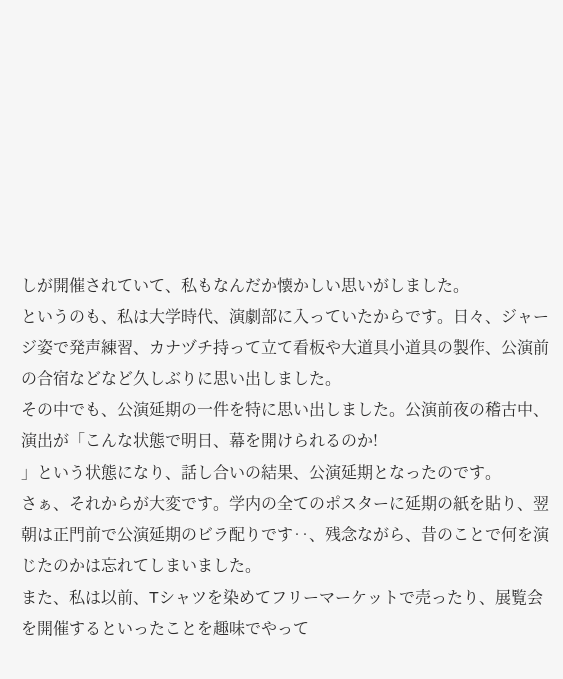しが開催されていて、私もなんだか懐かしい思いがしました。
というのも、私は大学時代、演劇部に入っていたからです。日々、ジャージ姿で発声練習、カナヅチ持って立て看板や大道具小道具の製作、公演前の合宿などなど久しぶりに思い出しました。
その中でも、公演延期の一件を特に思い出しました。公演前夜の稽古中、演出が「こんな状態で明日、幕を開けられるのか!
」という状態になり、話し合いの結果、公演延期となったのです。
さぁ、それからが大変です。学内の全てのポスターに延期の紙を貼り、翌朝は正門前で公演延期のビラ配りです‥、残念ながら、昔のことで何を演じたのかは忘れてしまいました。
また、私は以前、Tシャツを染めてフリーマーケットで売ったり、展覧会を開催するといったことを趣味でやって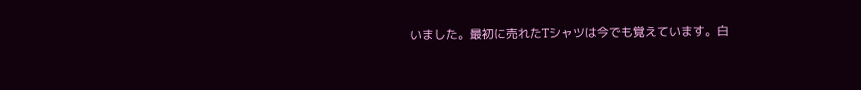いました。最初に売れたTシャツは今でも覚えています。白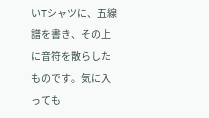いTシャツに、五線譜を書き、その上に音符を散らしたものです。気に入っても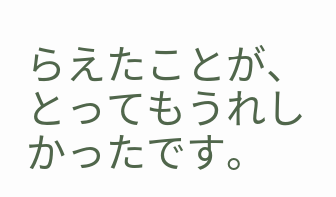らえたことが、とってもうれしかったです。